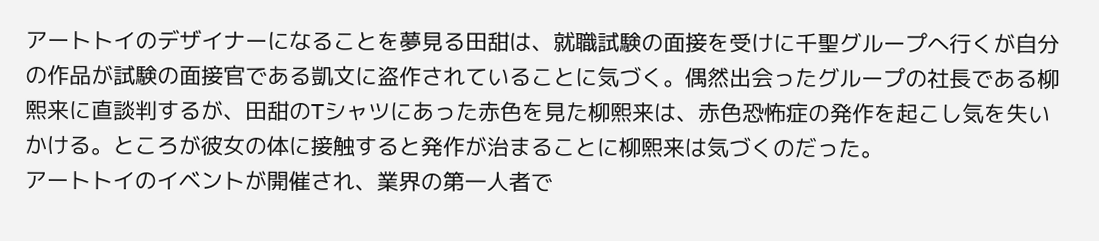アートトイのデザイナーになることを夢見る田甜は、就職試験の面接を受けに千聖グループへ行くが自分の作品が試験の面接官である凱文に盗作されていることに気づく。偶然出会ったグループの社長である柳熙来に直談判するが、田甜のTシャツにあった赤色を見た柳熙来は、赤色恐怖症の発作を起こし気を失いかける。ところが彼女の体に接触すると発作が治まることに柳熙来は気づくのだった。
アートトイのイベントが開催され、業界の第一人者で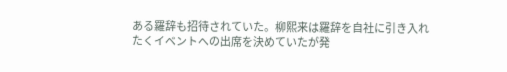ある羅辞も招待されていた。柳熙来は羅辞を自社に引き入れたくイベントへの出席を決めていたが発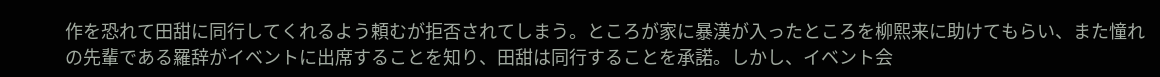作を恐れて田甜に同行してくれるよう頼むが拒否されてしまう。ところが家に暴漢が入ったところを柳熙来に助けてもらい、また憧れの先輩である羅辞がイベントに出席することを知り、田甜は同行することを承諾。しかし、イベント会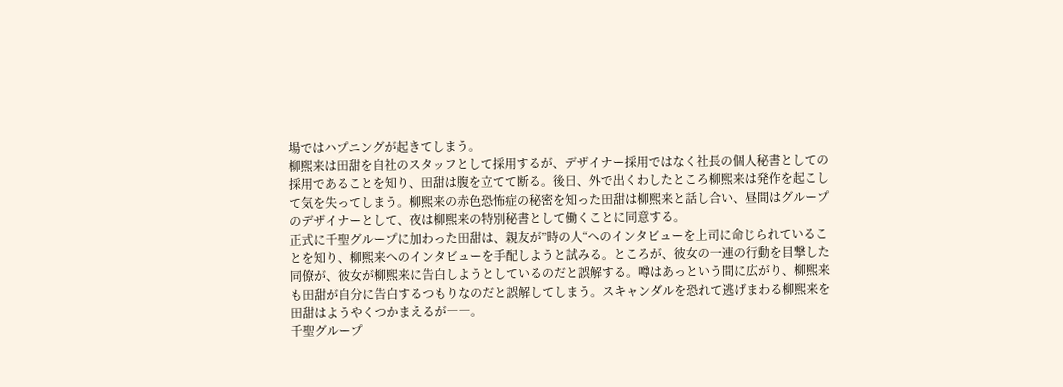場ではハプニングが起きてしまう。
柳煕来は田甜を自社のスタッフとして採用するが、デザイナー採用ではなく社長の個人秘書としての採用であることを知り、田甜は腹を立てて断る。後日、外で出くわしたところ柳熙来は発作を起こして気を失ってしまう。柳熙来の赤色恐怖症の秘密を知った田甜は柳熙来と話し合い、昼間はグループのデザイナーとして、夜は柳熙来の特別秘書として働くことに同意する。
正式に千聖グループに加わった田甜は、親友が”時の人“へのインタビューを上司に命じられていることを知り、柳熙来へのインタビューを手配しようと試みる。ところが、彼女の一連の行動を目撃した同僚が、彼女が柳熙来に告白しようとしているのだと誤解する。噂はあっという間に広がり、柳熙来も田甜が自分に告白するつもりなのだと誤解してしまう。スキャンダルを恐れて逃げまわる柳熙来を田甜はようやくつかまえるが――。
千聖グループ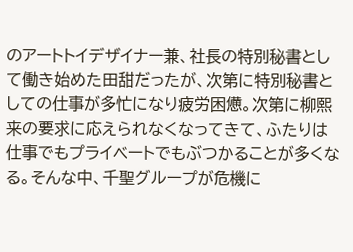のアートトイデザイナー兼、社長の特別秘書として働き始めた田甜だったが、次第に特別秘書としての仕事が多忙になり疲労困憊。次第に柳熙来の要求に応えられなくなってきて、ふたりは仕事でもプライベートでもぶつかることが多くなる。そんな中、千聖グループが危機に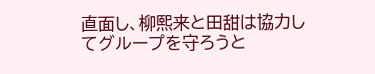直面し、柳熙来と田甜は協力してグループを守ろうと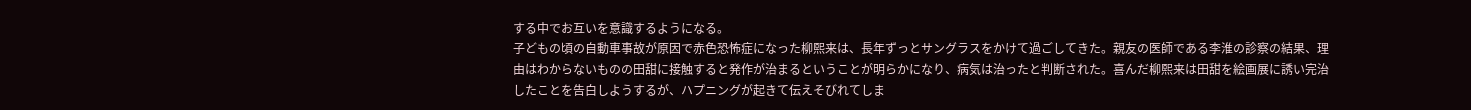する中でお互いを意識するようになる。
子どもの頃の自動車事故が原因で赤色恐怖症になった柳熙来は、長年ずっとサングラスをかけて過ごしてきた。親友の医師である李淮の診察の結果、理由はわからないものの田甜に接触すると発作が治まるということが明らかになり、病気は治ったと判断された。喜んだ柳熙来は田甜を絵画展に誘い完治したことを告白しようするが、ハプニングが起きて伝えそびれてしま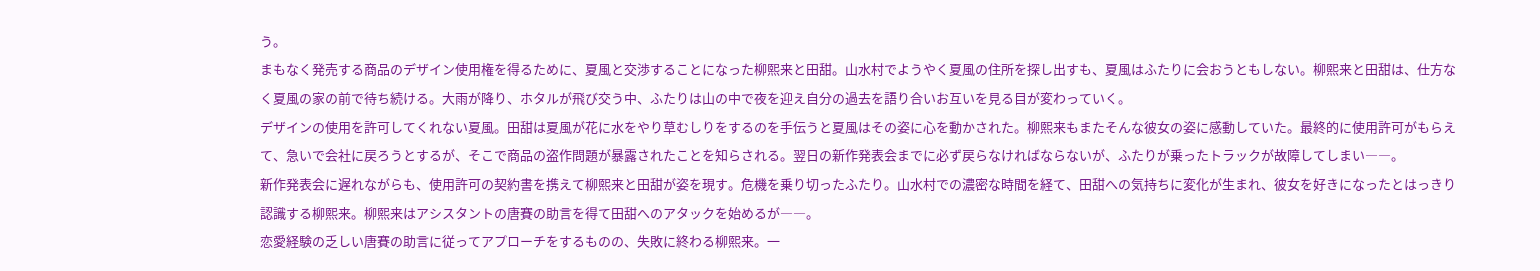う。
まもなく発売する商品のデザイン使用権を得るために、夏風と交渉することになった柳熙来と田甜。山水村でようやく夏風の住所を探し出すも、夏風はふたりに会おうともしない。柳熙来と田甜は、仕方なく夏風の家の前で待ち続ける。大雨が降り、ホタルが飛び交う中、ふたりは山の中で夜を迎え自分の過去を語り合いお互いを見る目が変わっていく。
デザインの使用を許可してくれない夏風。田甜は夏風が花に水をやり草むしりをするのを手伝うと夏風はその姿に心を動かされた。柳熙来もまたそんな彼女の姿に感動していた。最終的に使用許可がもらえて、急いで会社に戻ろうとするが、そこで商品の盗作問題が暴露されたことを知らされる。翌日の新作発表会までに必ず戻らなければならないが、ふたりが乗ったトラックが故障してしまい――。
新作発表会に遅れながらも、使用許可の契約書を携えて柳熙来と田甜が姿を現す。危機を乗り切ったふたり。山水村での濃密な時間を経て、田甜への気持ちに変化が生まれ、彼女を好きになったとはっきり認識する柳熙来。柳熙来はアシスタントの唐賽の助言を得て田甜へのアタックを始めるが――。
恋愛経験の乏しい唐賽の助言に従ってアプローチをするものの、失敗に終わる柳熙来。一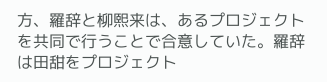方、羅辞と柳熙来は、あるプロジェクトを共同で行うことで合意していた。羅辞は田甜をプロジェクト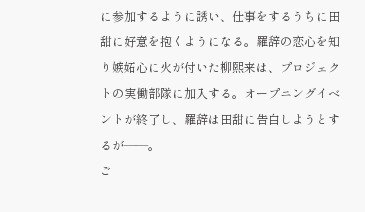に参加するように誘い、仕事をするうちに田甜に好意を抱くようになる。羅辞の恋心を知り嫉妬心に火が付いた柳熙来は、プロジェクトの実働部隊に加入する。オープニングイベントが終了し、羅辞は田甜に告白しようとするが――。
ご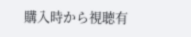購入時から視聴有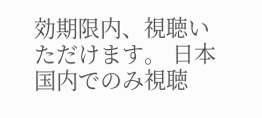効期限内、視聴いただけます。 日本国内でのみ視聴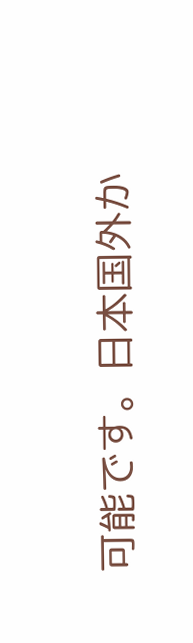可能です。日本国外か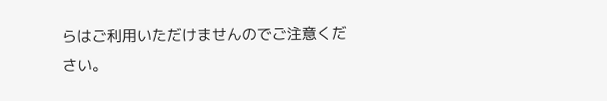らはご利用いただけませんのでご注意ください。